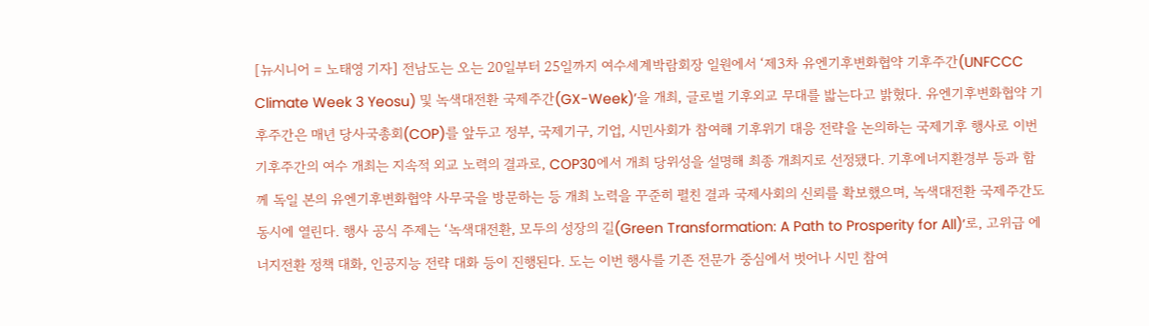[뉴시니어 = 노태영 기자] 전남도는 오는 20일부터 25일까지 여수세계박람회장 일원에서 ‘제3차 유엔기후변화협약 기후주간(UNFCCC Climate Week 3 Yeosu) 및 녹색대전환 국제주간(GX-Week)’을 개최, 글로벌 기후외교 무대를 밟는다고 밝혔다. 유엔기후변화협약 기후주간은 매년 당사국총회(COP)를 앞두고 정부, 국제기구, 기업, 시민사회가 참여해 기후위기 대응 전략을 논의하는 국제기후 행사로 이번 기후주간의 여수 개최는 지속적 외교 노력의 결과로, COP30에서 개최 당위성을 설명해 최종 개최지로 선정됐다. 기후에너지환경부 등과 함께 독일 본의 유엔기후변화협약 사무국을 방문하는 등 개최 노력을 꾸준히 펼친 결과 국제사회의 신뢰를 확보했으며, 녹색대전환 국제주간도 동시에 열린다. 행사 공식 주제는 ‘녹색대전환, 모두의 성장의 길(Green Transformation: A Path to Prosperity for All)’로, 고위급 에너지전환 정책 대화, 인공지능 전략 대화 등이 진행된다. 도는 이번 행사를 기존 전문가 중심에서 벗어나 시민 참여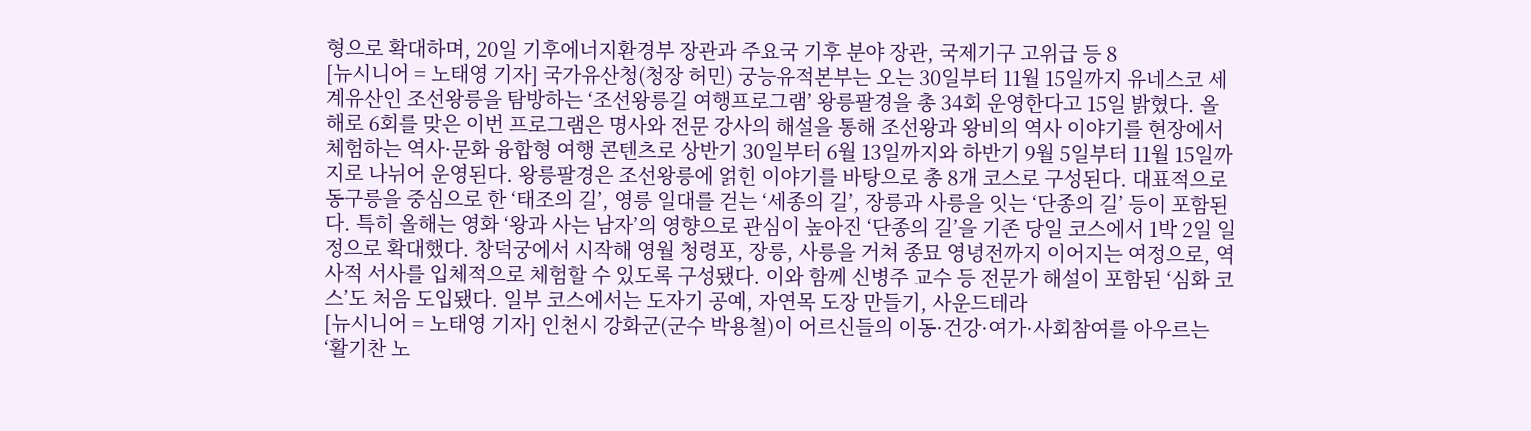형으로 확대하며, 20일 기후에너지환경부 장관과 주요국 기후 분야 장관, 국제기구 고위급 등 8
[뉴시니어 = 노태영 기자] 국가유산청(청장 허민) 궁능유적본부는 오는 30일부터 11월 15일까지 유네스코 세계유산인 조선왕릉을 탐방하는 ‘조선왕릉길 여행프로그램’ 왕릉팔경을 총 34회 운영한다고 15일 밝혔다. 올해로 6회를 맞은 이번 프로그램은 명사와 전문 강사의 해설을 통해 조선왕과 왕비의 역사 이야기를 현장에서 체험하는 역사·문화 융합형 여행 콘텐츠로 상반기 30일부터 6월 13일까지와 하반기 9월 5일부터 11월 15일까지로 나뉘어 운영된다. 왕릉팔경은 조선왕릉에 얽힌 이야기를 바탕으로 총 8개 코스로 구성된다. 대표적으로 동구릉을 중심으로 한 ‘태조의 길’, 영릉 일대를 걷는 ‘세종의 길’, 장릉과 사릉을 잇는 ‘단종의 길’ 등이 포함된다. 특히 올해는 영화 ‘왕과 사는 남자’의 영향으로 관심이 높아진 ‘단종의 길’을 기존 당일 코스에서 1박 2일 일정으로 확대했다. 창덕궁에서 시작해 영월 청령포, 장릉, 사릉을 거쳐 종묘 영녕전까지 이어지는 여정으로, 역사적 서사를 입체적으로 체험할 수 있도록 구성됐다. 이와 함께 신병주 교수 등 전문가 해설이 포함된 ‘심화 코스’도 처음 도입됐다. 일부 코스에서는 도자기 공예, 자연목 도장 만들기, 사운드테라
[뉴시니어 = 노태영 기자] 인천시 강화군(군수 박용철)이 어르신들의 이동·건강·여가·사회참여를 아우르는 ‘활기찬 노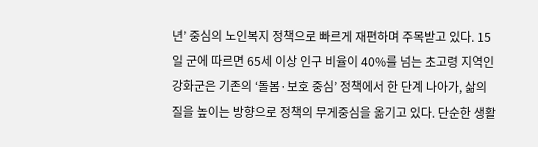년’ 중심의 노인복지 정책으로 빠르게 재편하며 주목받고 있다. 15일 군에 따르면 65세 이상 인구 비율이 40%를 넘는 초고령 지역인 강화군은 기존의 ‘돌봄·보호 중심’ 정책에서 한 단계 나아가, 삶의 질을 높이는 방향으로 정책의 무게중심을 옮기고 있다. 단순한 생활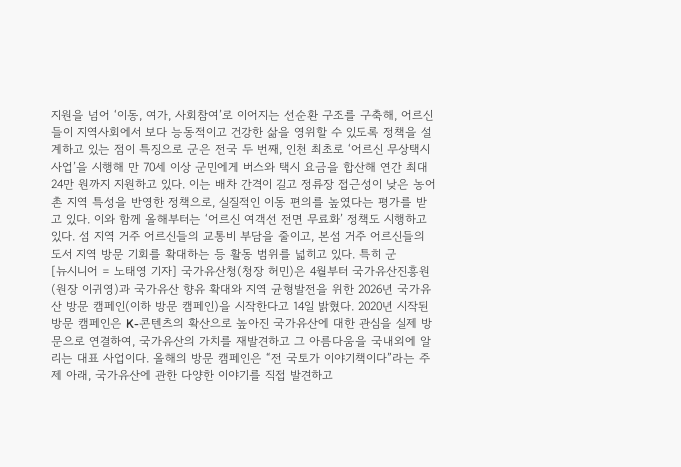지원을 넘어 ‘이동, 여가, 사회참여’로 이어지는 선순환 구조를 구축해, 어르신들이 지역사회에서 보다 능동적이고 건강한 삶을 영위할 수 있도록 정책을 설계하고 있는 점이 특징으로 군은 전국 두 번째, 인천 최초로 ‘어르신 무상택시 사업’을 시행해 만 70세 이상 군민에게 버스와 택시 요금을 합산해 연간 최대 24만 원까지 지원하고 있다. 이는 배차 간격이 길고 정류장 접근성이 낮은 농어촌 지역 특성을 반영한 정책으로, 실질적인 이동 편의를 높였다는 평가를 받고 있다. 이와 함께 올해부터는 ‘어르신 여객선 전면 무료화’ 정책도 시행하고 있다. 섬 지역 거주 어르신들의 교통비 부담을 줄이고, 본섬 거주 어르신들의 도서 지역 방문 기회를 확대하는 등 활동 범위를 넓히고 있다. 특히 군
[뉴시니어 = 노태영 기자] 국가유산청(청장 허민)은 4월부터 국가유산진흥원(원장 이귀영)과 국가유산 향유 확대와 지역 균형발전을 위한 2026년 국가유산 방문 캠페인(이하 방문 캠페인)을 시작한다고 14일 밝혔다. 2020년 시작된 방문 캠페인은 K-콘텐츠의 확산으로 높아진 국가유산에 대한 관심을 실제 방문으로 연결하여, 국가유산의 가치를 재발견하고 그 아름다움을 국내외에 알리는 대표 사업이다. 올해의 방문 캠페인은 “전 국토가 이야기책이다”라는 주제 아래, 국가유산에 관한 다양한 이야기를 직접 발견하고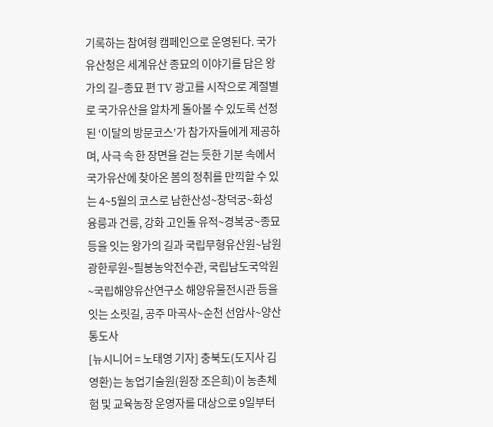기록하는 참여형 캠페인으로 운영된다. 국가유산청은 세계유산 종묘의 이야기를 담은 왕가의 길–종묘 편 TV 광고를 시작으로 계절별로 국가유산을 알차게 돌아볼 수 있도록 선정된 ‘이달의 방문코스’가 참가자들에게 제공하며, 사극 속 한 장면을 걷는 듯한 기분 속에서 국가유산에 찾아온 봄의 정취를 만끽할 수 있는 4~5월의 코스로 남한산성~창덕궁~화성 융릉과 건릉, 강화 고인돌 유적~경복궁~종묘 등을 잇는 왕가의 길과 국립무형유산원~남원 광한루원~필봉농악전수관, 국립남도국악원~국립해양유산연구소 해양유물전시관 등을 잇는 소릿길, 공주 마곡사~순천 선암사~양산 통도사
[뉴시니어 = 노태영 기자] 충북도(도지사 김영환)는 농업기술원(원장 조은희)이 농촌체험 및 교육농장 운영자를 대상으로 9일부터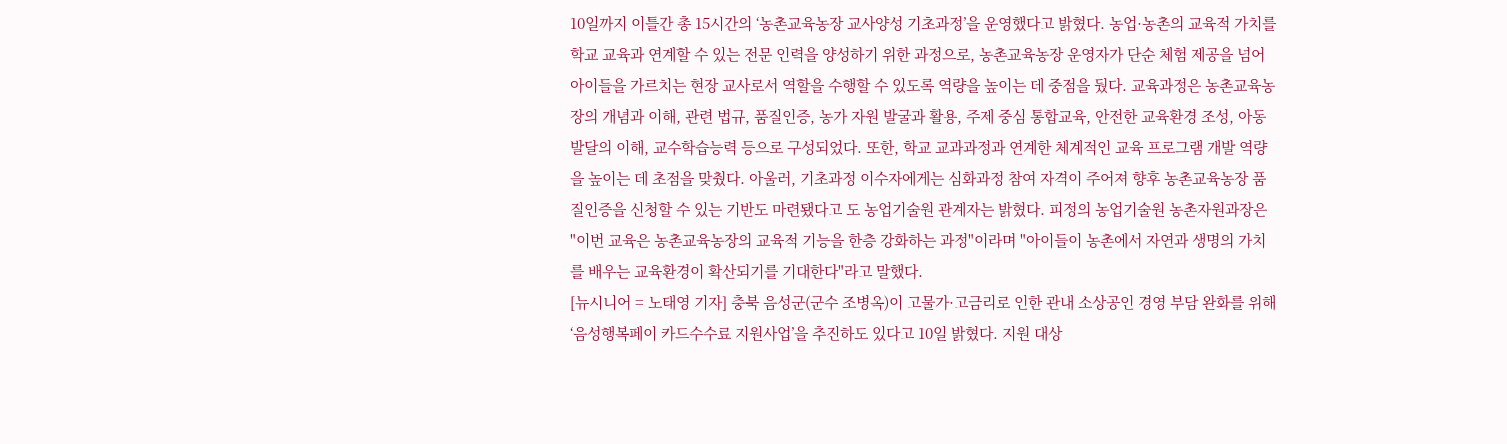10일까지 이틀간 총 15시간의 ‘농촌교육농장 교사양성 기초과정’을 운영했다고 밝혔다. 농업·농촌의 교육적 가치를 학교 교육과 연계할 수 있는 전문 인력을 양성하기 위한 과정으로, 농촌교육농장 운영자가 단순 체험 제공을 넘어 아이들을 가르치는 현장 교사로서 역할을 수행할 수 있도록 역량을 높이는 데 중점을 뒀다. 교육과정은 농촌교육농장의 개념과 이해, 관련 법규, 품질인증, 농가 자원 발굴과 활용, 주제 중심 통합교육, 안전한 교육환경 조성, 아동 발달의 이해, 교수학습능력 등으로 구성되었다. 또한, 학교 교과과정과 연계한 체계적인 교육 프로그램 개발 역량을 높이는 데 초점을 맞췄다. 아울러, 기초과정 이수자에게는 심화과정 참여 자격이 주어져 향후 농촌교육농장 품질인증을 신청할 수 있는 기반도 마련됐다고 도 농업기술원 관계자는 밝혔다. 피정의 농업기술원 농촌자원과장은 "이번 교육은 농촌교육농장의 교육적 기능을 한층 강화하는 과정"이라며 "아이들이 농촌에서 자연과 생명의 가치를 배우는 교육환경이 확산되기를 기대한다"라고 말했다.
[뉴시니어 = 노태영 기자] 충북 음성군(군수 조병옥)이 고물가·고금리로 인한 관내 소상공인 경영 부담 완화를 위해 ‘음성행복페이 카드수수료 지원사업’을 추진하도 있다고 10일 밝혔다. 지원 대상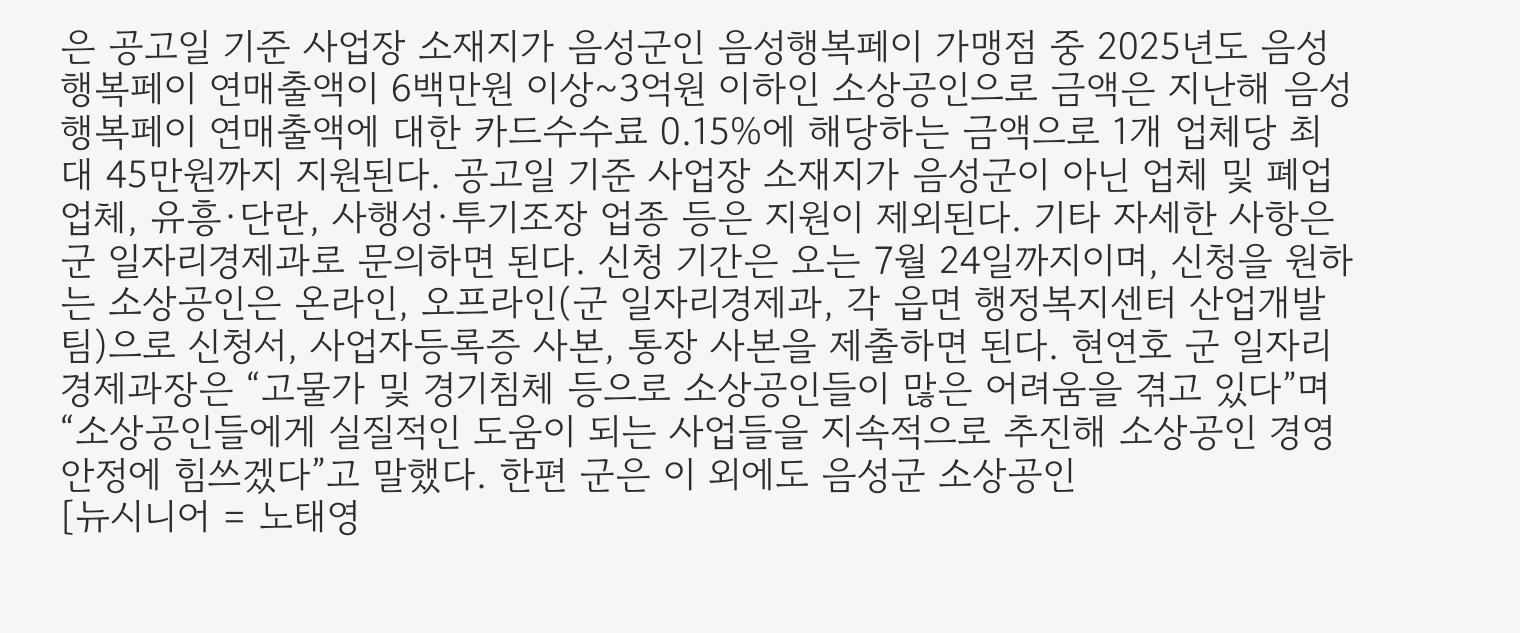은 공고일 기준 사업장 소재지가 음성군인 음성행복페이 가맹점 중 2025년도 음성행복페이 연매출액이 6백만원 이상~3억원 이하인 소상공인으로 금액은 지난해 음성행복페이 연매출액에 대한 카드수수료 0.15%에 해당하는 금액으로 1개 업체당 최대 45만원까지 지원된다. 공고일 기준 사업장 소재지가 음성군이 아닌 업체 및 폐업 업체, 유흥·단란, 사행성·투기조장 업종 등은 지원이 제외된다. 기타 자세한 사항은 군 일자리경제과로 문의하면 된다. 신청 기간은 오는 7월 24일까지이며, 신청을 원하는 소상공인은 온라인, 오프라인(군 일자리경제과, 각 읍면 행정복지센터 산업개발팀)으로 신청서, 사업자등록증 사본, 통장 사본을 제출하면 된다. 현연호 군 일자리경제과장은 “고물가 및 경기침체 등으로 소상공인들이 많은 어려움을 겪고 있다”며 “소상공인들에게 실질적인 도움이 되는 사업들을 지속적으로 추진해 소상공인 경영 안정에 힘쓰겠다”고 말했다. 한편 군은 이 외에도 음성군 소상공인
[뉴시니어 = 노태영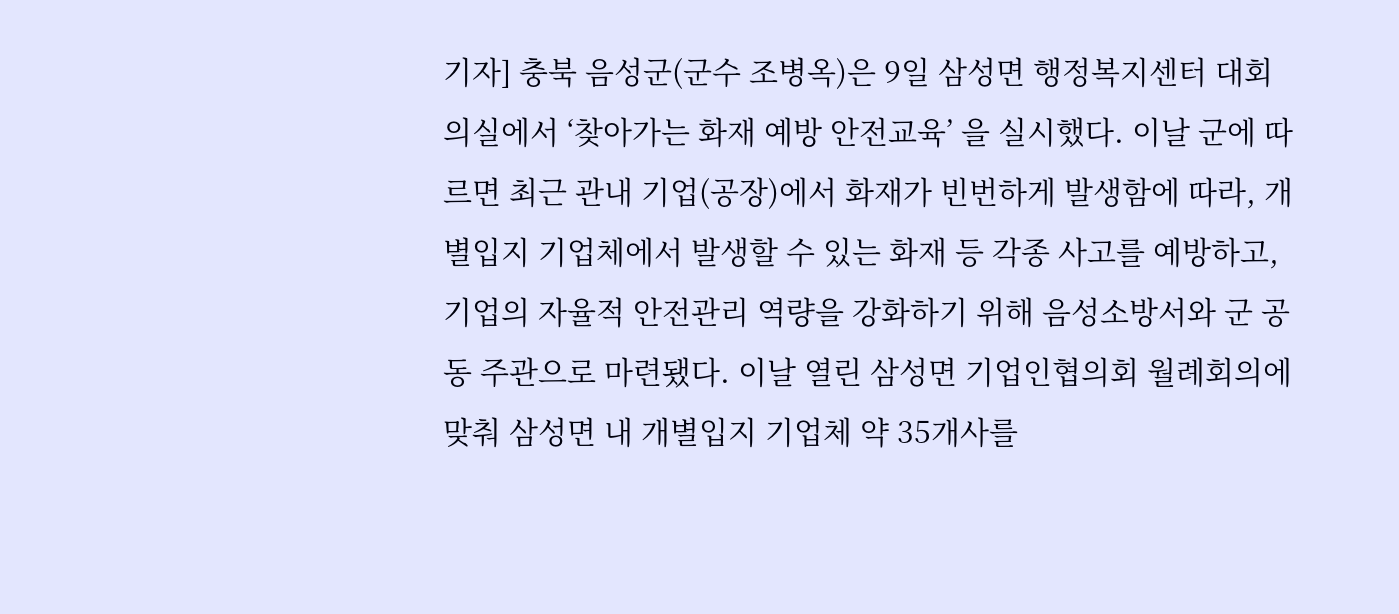기자] 충북 음성군(군수 조병옥)은 9일 삼성면 행정복지센터 대회의실에서 ‘찾아가는 화재 예방 안전교육’ 을 실시했다. 이날 군에 따르면 최근 관내 기업(공장)에서 화재가 빈번하게 발생함에 따라, 개별입지 기업체에서 발생할 수 있는 화재 등 각종 사고를 예방하고, 기업의 자율적 안전관리 역량을 강화하기 위해 음성소방서와 군 공동 주관으로 마련됐다. 이날 열린 삼성면 기업인협의회 월례회의에 맞춰 삼성면 내 개별입지 기업체 약 35개사를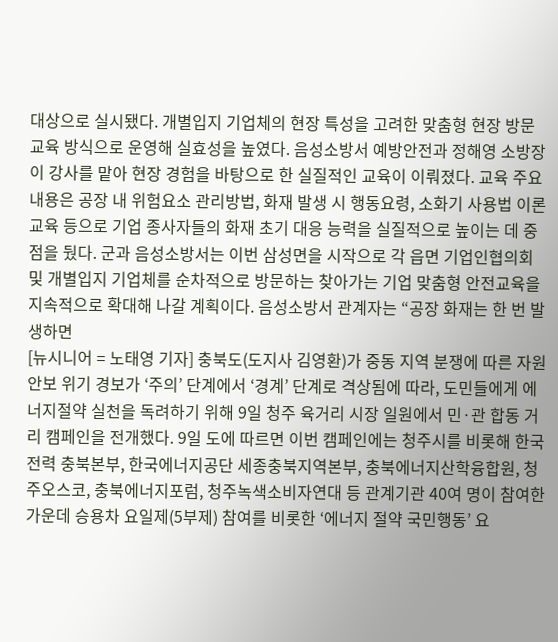대상으로 실시됐다. 개별입지 기업체의 현장 특성을 고려한 맞춤형 현장 방문 교육 방식으로 운영해 실효성을 높였다. 음성소방서 예방안전과 정해영 소방장이 강사를 맡아 현장 경험을 바탕으로 한 실질적인 교육이 이뤄졌다. 교육 주요 내용은 공장 내 위험요소 관리방법, 화재 발생 시 행동요령, 소화기 사용법 이론 교육 등으로 기업 종사자들의 화재 초기 대응 능력을 실질적으로 높이는 데 중점을 뒀다. 군과 음성소방서는 이번 삼성면을 시작으로 각 읍면 기업인협의회 및 개별입지 기업체를 순차적으로 방문하는 찾아가는 기업 맞춤형 안전교육을 지속적으로 확대해 나갈 계획이다. 음성소방서 관계자는 “공장 화재는 한 번 발생하면
[뉴시니어 = 노태영 기자] 충북도(도지사 김영환)가 중동 지역 분쟁에 따른 자원안보 위기 경보가 ‘주의’ 단계에서 ‘경계’ 단계로 격상됨에 따라, 도민들에게 에너지절약 실천을 독려하기 위해 9일 청주 육거리 시장 일원에서 민·관 합동 거리 캠페인을 전개했다. 9일 도에 따르면 이번 캠페인에는 청주시를 비롯해 한국전력 충북본부, 한국에너지공단 세종충북지역본부, 충북에너지산학융합원, 청주오스코, 충북에너지포럼, 청주녹색소비자연대 등 관계기관 40여 명이 참여한 가운데 승용차 요일제(5부제) 참여를 비롯한 ‘에너지 절약 국민행동’ 요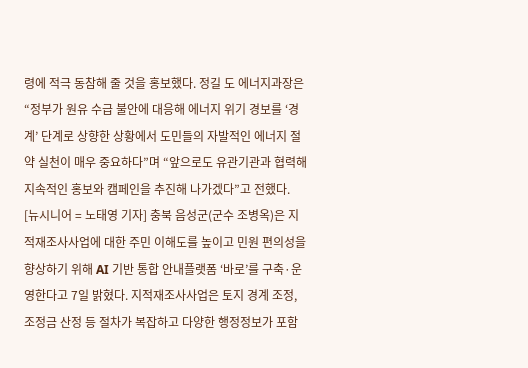령에 적극 동참해 줄 것을 홍보했다. 정길 도 에너지과장은 “정부가 원유 수급 불안에 대응해 에너지 위기 경보를 ‘경계’ 단계로 상향한 상황에서 도민들의 자발적인 에너지 절약 실천이 매우 중요하다”며 “앞으로도 유관기관과 협력해 지속적인 홍보와 캠페인을 추진해 나가겠다”고 전했다.
[뉴시니어 = 노태영 기자] 충북 음성군(군수 조병옥)은 지적재조사사업에 대한 주민 이해도를 높이고 민원 편의성을 향상하기 위해 AI 기반 통합 안내플랫폼 ‘바로’를 구축·운영한다고 7일 밝혔다. 지적재조사사업은 토지 경계 조정, 조정금 산정 등 절차가 복잡하고 다양한 행정정보가 포함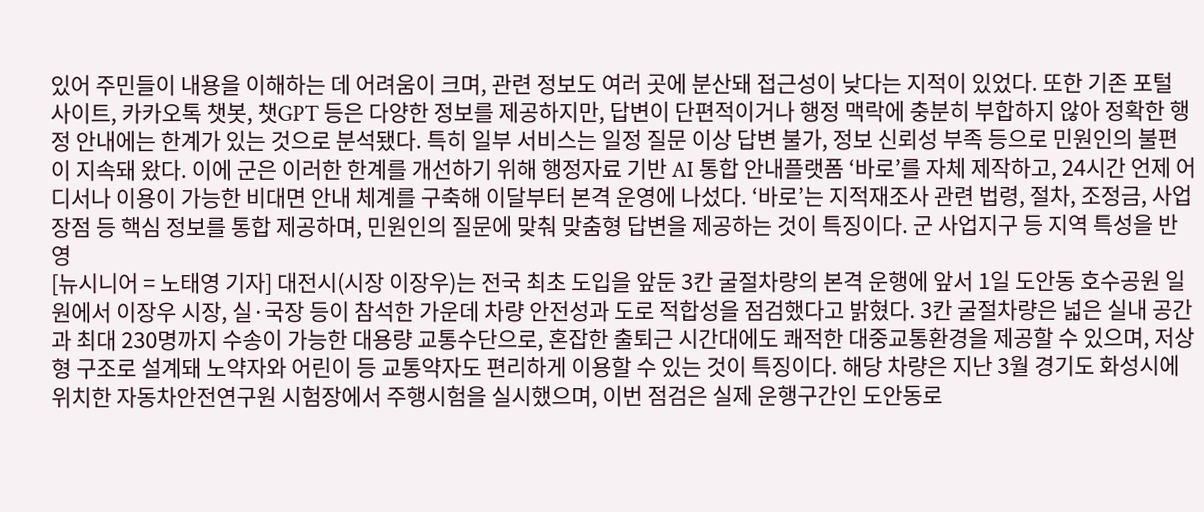있어 주민들이 내용을 이해하는 데 어려움이 크며, 관련 정보도 여러 곳에 분산돼 접근성이 낮다는 지적이 있었다. 또한 기존 포털 사이트, 카카오톡 챗봇, 챗GPT 등은 다양한 정보를 제공하지만, 답변이 단편적이거나 행정 맥락에 충분히 부합하지 않아 정확한 행정 안내에는 한계가 있는 것으로 분석됐다. 특히 일부 서비스는 일정 질문 이상 답변 불가, 정보 신뢰성 부족 등으로 민원인의 불편이 지속돼 왔다. 이에 군은 이러한 한계를 개선하기 위해 행정자료 기반 AI 통합 안내플랫폼 ‘바로’를 자체 제작하고, 24시간 언제 어디서나 이용이 가능한 비대면 안내 체계를 구축해 이달부터 본격 운영에 나섰다. ‘바로’는 지적재조사 관련 법령, 절차, 조정금, 사업 장점 등 핵심 정보를 통합 제공하며, 민원인의 질문에 맞춰 맞춤형 답변을 제공하는 것이 특징이다. 군 사업지구 등 지역 특성을 반영
[뉴시니어 = 노태영 기자] 대전시(시장 이장우)는 전국 최초 도입을 앞둔 3칸 굴절차량의 본격 운행에 앞서 1일 도안동 호수공원 일원에서 이장우 시장, 실·국장 등이 참석한 가운데 차량 안전성과 도로 적합성을 점검했다고 밝혔다. 3칸 굴절차량은 넓은 실내 공간과 최대 230명까지 수송이 가능한 대용량 교통수단으로, 혼잡한 출퇴근 시간대에도 쾌적한 대중교통환경을 제공할 수 있으며, 저상형 구조로 설계돼 노약자와 어린이 등 교통약자도 편리하게 이용할 수 있는 것이 특징이다. 해당 차량은 지난 3월 경기도 화성시에 위치한 자동차안전연구원 시험장에서 주행시험을 실시했으며, 이번 점검은 실제 운행구간인 도안동로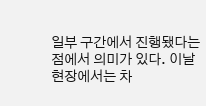일부 구간에서 진행됐다는 점에서 의미가 있다. 이날 현장에서는 차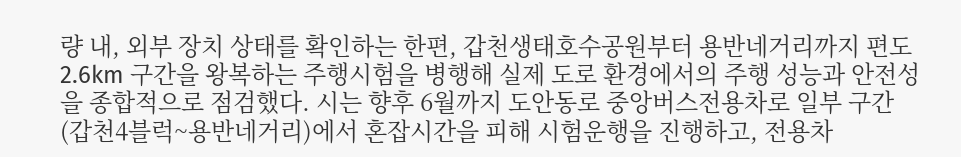량 내, 외부 장치 상태를 확인하는 한편, 갑천생태호수공원부터 용반네거리까지 편도 2.6km 구간을 왕복하는 주행시험을 병행해 실제 도로 환경에서의 주행 성능과 안전성을 종합적으로 점검했다. 시는 향후 6월까지 도안동로 중앙버스전용차로 일부 구간(갑천4블럭~용반네거리)에서 혼잡시간을 피해 시험운행을 진행하고, 전용차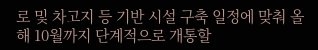로 및 차고지 등 기반 시설 구축 일정에 맞춰 올해 10월까지 단계적으로 개통할